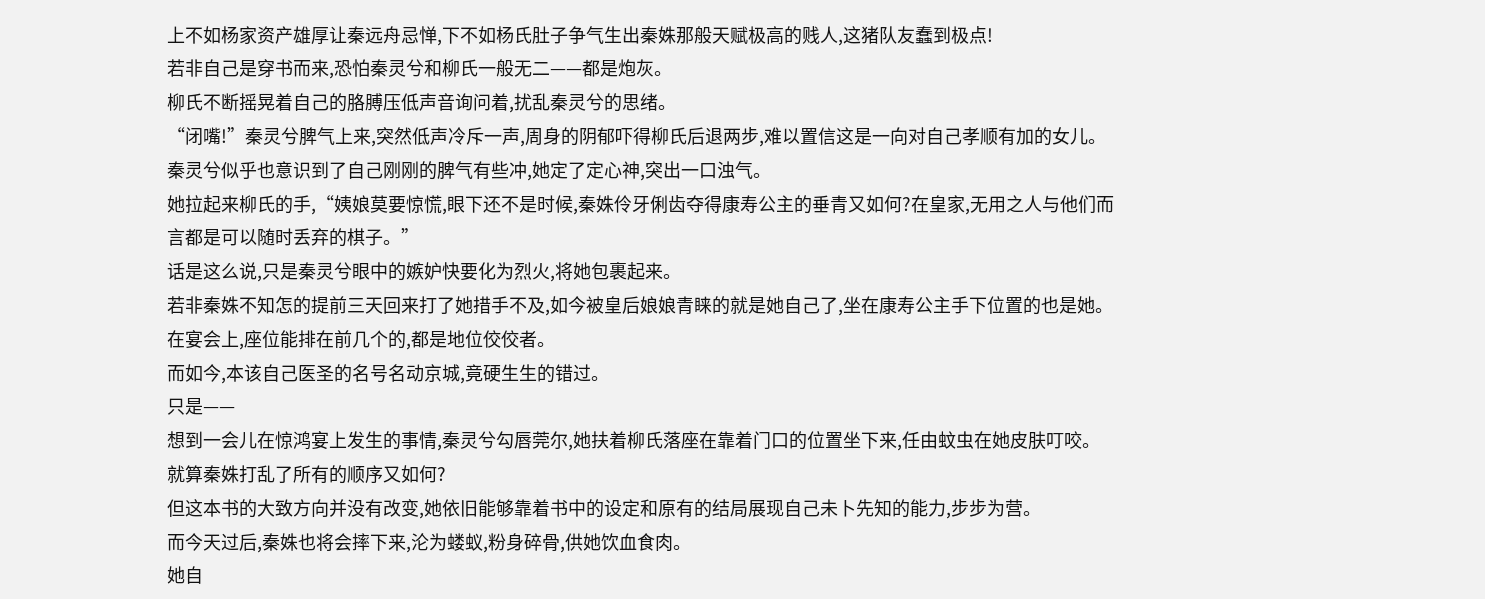上不如杨家资产雄厚让秦远舟忌惮,下不如杨氏肚子争气生出秦姝那般天赋极高的贱人,这猪队友蠢到极点!
若非自己是穿书而来,恐怕秦灵兮和柳氏一般无二——都是炮灰。
柳氏不断摇晃着自己的胳膊压低声音询问着,扰乱秦灵兮的思绪。
“闭嘴!”秦灵兮脾气上来,突然低声冷斥一声,周身的阴郁吓得柳氏后退两步,难以置信这是一向对自己孝顺有加的女儿。
秦灵兮似乎也意识到了自己刚刚的脾气有些冲,她定了定心神,突出一口浊气。
她拉起来柳氏的手,“姨娘莫要惊慌,眼下还不是时候,秦姝伶牙俐齿夺得康寿公主的垂青又如何?在皇家,无用之人与他们而言都是可以随时丢弃的棋子。”
话是这么说,只是秦灵兮眼中的嫉妒快要化为烈火,将她包裹起来。
若非秦姝不知怎的提前三天回来打了她措手不及,如今被皇后娘娘青睐的就是她自己了,坐在康寿公主手下位置的也是她。
在宴会上,座位能排在前几个的,都是地位佼佼者。
而如今,本该自己医圣的名号名动京城,竟硬生生的错过。
只是——
想到一会儿在惊鸿宴上发生的事情,秦灵兮勾唇莞尔,她扶着柳氏落座在靠着门口的位置坐下来,任由蚊虫在她皮肤叮咬。
就算秦姝打乱了所有的顺序又如何?
但这本书的大致方向并没有改变,她依旧能够靠着书中的设定和原有的结局展现自己未卜先知的能力,步步为营。
而今天过后,秦姝也将会摔下来,沦为蝼蚁,粉身碎骨,供她饮血食肉。
她自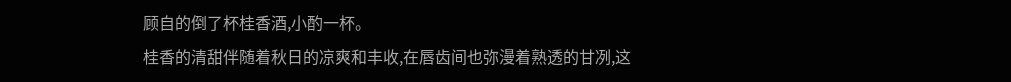顾自的倒了杯桂香酒,小酌一杯。
桂香的清甜伴随着秋日的凉爽和丰收,在唇齿间也弥漫着熟透的甘冽,这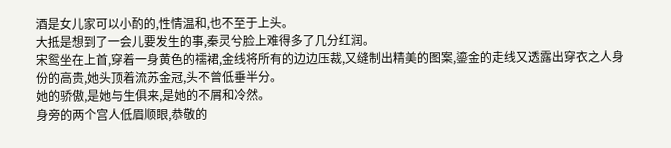酒是女儿家可以小酌的,性情温和,也不至于上头。
大抵是想到了一会儿要发生的事,秦灵兮脸上难得多了几分红润。
宋鸳坐在上首,穿着一身黄色的襦裙,金线将所有的边边压裁,又缝制出精美的图案,鎏金的走线又透露出穿衣之人身份的高贵,她头顶着流苏金冠,头不曾低垂半分。
她的骄傲,是她与生俱来,是她的不屑和冷然。
身旁的两个宫人低眉顺眼,恭敬的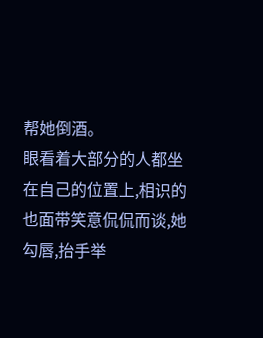帮她倒酒。
眼看着大部分的人都坐在自己的位置上,相识的也面带笑意侃侃而谈,她勾唇,抬手举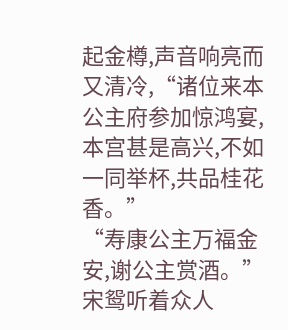起金樽,声音响亮而又清冷,“诸位来本公主府参加惊鸿宴,本宫甚是高兴,不如一同举杯,共品桂花香。”
“寿康公主万福金安,谢公主赏酒。”
宋鸳听着众人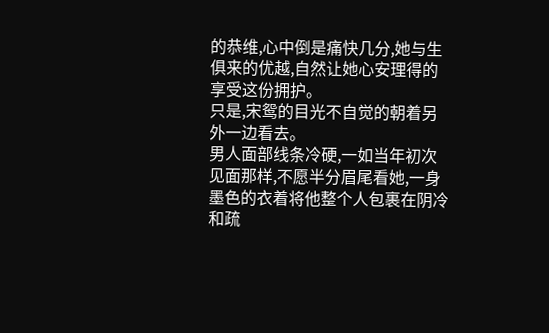的恭维,心中倒是痛快几分,她与生俱来的优越,自然让她心安理得的享受这份拥护。
只是,宋鸳的目光不自觉的朝着另外一边看去。
男人面部线条冷硬,一如当年初次见面那样,不愿半分眉尾看她,一身墨色的衣着将他整个人包裹在阴冷和疏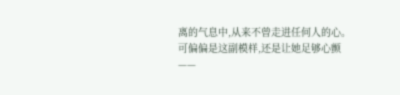离的气息中,从来不曾走进任何人的心。
可偏偏是这副模样,还是让她足够心颤——